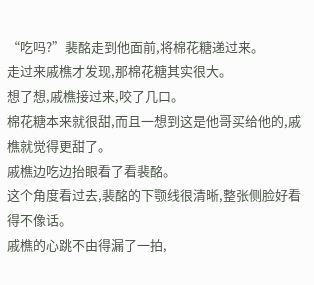“吃吗?”裴酩走到他面前,将棉花糖递过来。
走过来戚樵才发现,那棉花糖其实很大。
想了想,戚樵接过来,咬了几口。
棉花糖本来就很甜,而且一想到这是他哥买给他的,戚樵就觉得更甜了。
戚樵边吃边抬眼看了看裴酩。
这个角度看过去,裴酩的下颚线很清晰,整张侧脸好看得不像话。
戚樵的心跳不由得漏了一拍,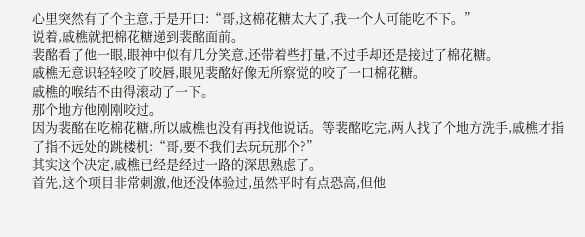心里突然有了个主意,于是开口:“哥,这棉花糖太大了,我一个人可能吃不下。”
说着,戚樵就把棉花糖递到裴酩面前。
裴酩看了他一眼,眼神中似有几分笑意,还带着些打量,不过手却还是接过了棉花糖。
戚樵无意识轻轻咬了咬唇,眼见裴酩好像无所察觉的咬了一口棉花糖。
戚樵的喉结不由得滚动了一下。
那个地方他刚刚咬过。
因为裴酩在吃棉花糖,所以戚樵也没有再找他说话。等裴酩吃完,两人找了个地方洗手,戚樵才指了指不远处的跳楼机:“哥,要不我们去玩玩那个?”
其实这个决定,戚樵已经是经过一路的深思熟虑了。
首先,这个项目非常刺激,他还没体验过,虽然平时有点恐高,但他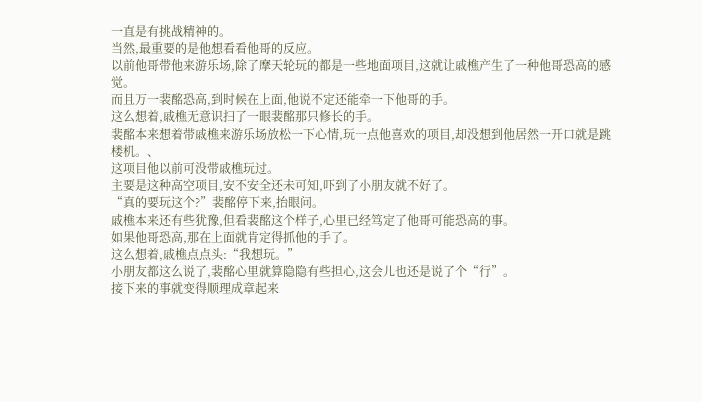一直是有挑战精神的。
当然,最重要的是他想看看他哥的反应。
以前他哥带他来游乐场,除了摩天轮玩的都是一些地面项目,这就让戚樵产生了一种他哥恐高的感觉。
而且万一裴酩恐高,到时候在上面,他说不定还能牵一下他哥的手。
这么想着,戚樵无意识扫了一眼裴酩那只修长的手。
裴酩本来想着带戚樵来游乐场放松一下心情,玩一点他喜欢的项目,却没想到他居然一开口就是跳楼机。、
这项目他以前可没带戚樵玩过。
主要是这种高空项目,安不安全还未可知,吓到了小朋友就不好了。
“真的要玩这个?”裴酩停下来,抬眼问。
戚樵本来还有些犹豫,但看裴酩这个样子,心里已经笃定了他哥可能恐高的事。
如果他哥恐高,那在上面就肯定得抓他的手了。
这么想着,戚樵点点头:“我想玩。”
小朋友都这么说了,裴酩心里就算隐隐有些担心,这会儿也还是说了个“行”。
接下来的事就变得顺理成章起来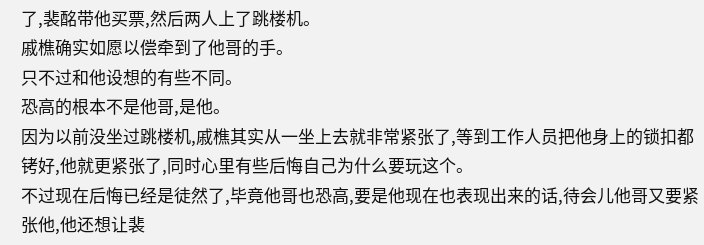了,裴酩带他买票,然后两人上了跳楼机。
戚樵确实如愿以偿牵到了他哥的手。
只不过和他设想的有些不同。
恐高的根本不是他哥,是他。
因为以前没坐过跳楼机,戚樵其实从一坐上去就非常紧张了,等到工作人员把他身上的锁扣都铐好,他就更紧张了,同时心里有些后悔自己为什么要玩这个。
不过现在后悔已经是徒然了,毕竟他哥也恐高,要是他现在也表现出来的话,待会儿他哥又要紧张他,他还想让裴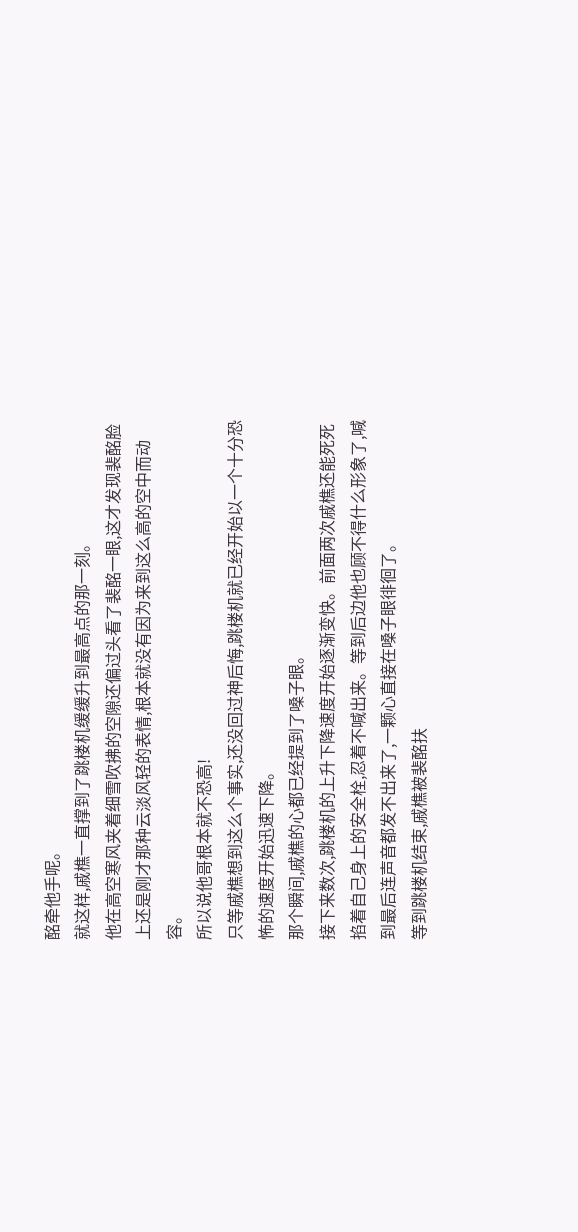酩牵他手呢。
就这样,戚樵一直撑到了跳楼机缓缓升到最高点的那一刻。
他在高空寒风夹着细雪吹拂的空隙还偏过头看了裴酩一眼,这才发现裴酩脸上还是刚才那种云淡风轻的表情,根本就没有因为来到这么高的空中而动容。
所以说他哥根本就不恐高!
只等戚樵想到这么个事实,还没回过神后悔,跳楼机就已经开始以一个十分恐怖的速度开始迅速下降。
那个瞬间,戚樵的心都已经提到了嗓子眼。
接下来数次,跳楼机的上升下降速度开始逐渐变快。前面两次戚樵还能死死掐着自己身上的安全栓,忍着不喊出来。等到后边他也顾不得什么形象了,喊到最后连声音都发不出来了,一颗心直接在嗓子眼徘徊了。
等到跳楼机结束,戚樵被裴酩扶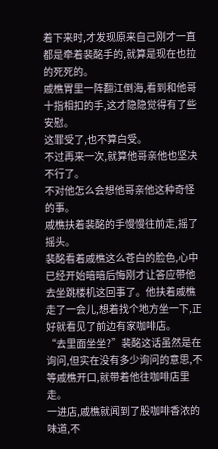着下来时,才发现原来自己刚才一直都是牵着裴酩手的,就算是现在也拉的死死的。
戚樵胃里一阵翻江倒海,看到和他哥十指相扣的手,这才隐隐觉得有了些安慰。
这罪受了,也不算白受。
不过再来一次,就算他哥亲他也坚决不行了。
不对他怎么会想他哥亲他这种奇怪的事。
戚樵扶着裴酩的手慢慢往前走,摇了摇头。
裴酩看着戚樵这么苍白的脸色,心中已经开始暗暗后悔刚才让答应带他去坐跳楼机这回事了。他扶着戚樵走了一会儿,想着找个地方坐一下,正好就看见了前边有家咖啡店。
“去里面坐坐?”裴酩这话虽然是在询问,但实在没有多少询问的意思,不等戚樵开口,就带着他往咖啡店里走。
一进店,戚樵就闻到了股咖啡香浓的味道,不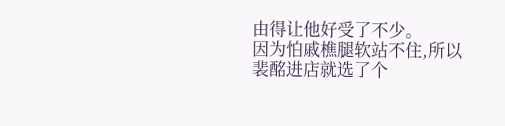由得让他好受了不少。
因为怕戚樵腿软站不住,所以裴酩进店就选了个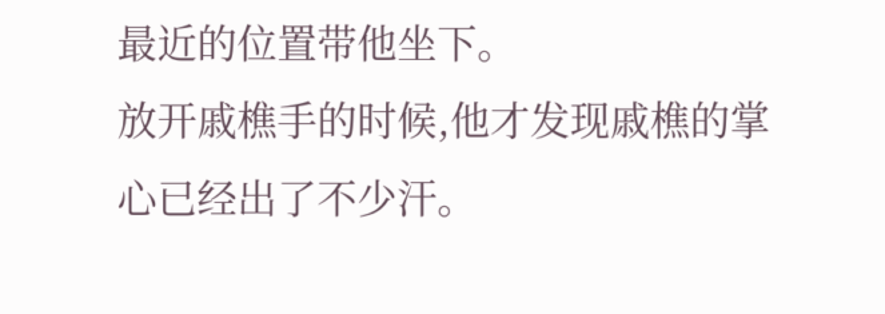最近的位置带他坐下。
放开戚樵手的时候,他才发现戚樵的掌心已经出了不少汗。